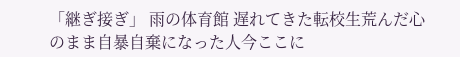「継ぎ接ぎ」 雨の体育館 遅れてきた転校生荒んだ心のまま自暴自棄になった人今ここに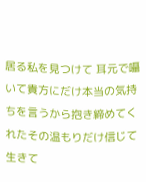居る私を見つけて 耳元で囁いて貴方にだけ本当の気持ちを言うから抱き締めてくれたその温もりだけ信じて生きて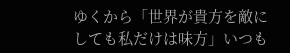ゆくから「世界が貴方を敵にしても私だけは味方」いつも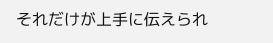それだけが上手に伝えられ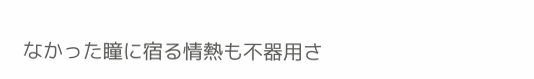なかった瞳に宿る情熱も不器用さ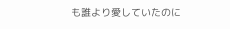も誰より愛していたのに